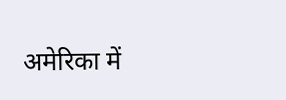अमेरिका में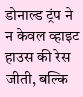डोनाल्ड ट्रंप ने न केवल व्हाइट हाउस की रेस जीती, बल्कि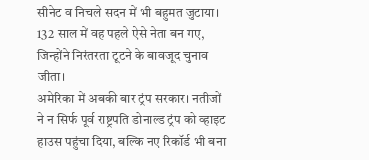सीनेट व निचले सदन में भी बहुमत जुटाया। 132 साल में वह पहले ऐसे नेता बन गए, जिन्होंने निरंतरता टूटने के बावजूद चुनाव जीता।
अमेरिका में अबकी बार ट्रंप सरकार। नतीजों ने न सिर्फ पूर्व राष्ट्रपति डोनाल्ड ट्रंप को व्हाइट हाउस पहुंचा दिया, बल्कि नए रिकॉर्ड भी बना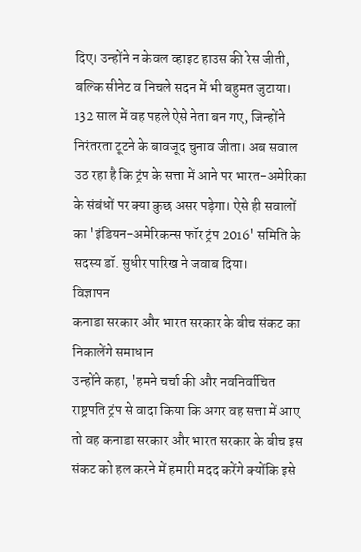दिए। उन्होंने न केवल व्हाइट हाउस की रेस जीती, बल्कि सीनेट व निचले सदन में भी बहुमत जुटाया। 132 साल में वह पहले ऐसे नेता बन गए, जिन्होंने निरंतरता टूटने के बावजूद चुनाव जीता। अब सवाल उठ रहा है कि ट्रंप के सत्ता में आने पर भारत-अमेरिका के संबंधों पर क्या कुछ असर पड़ेगा। ऐसे ही सवालों का 'इंडियन-अमेरिकन्स फॉर ट्रंप 2016' समिति के सदस्य डॉ. सुधीर पारिख ने जवाब दिया।
विज्ञापन
कनाडा सरकार और भारत सरकार के बीच संकट का निकालेंगे समाधान
उन्होंने कहा, 'हमने चर्चा की और नवनिर्वाचित राष्ट्रपति ट्रंप से वादा किया कि अगर वह सत्ता में आए तो वह कनाडा सरकार और भारत सरकार के बीच इस संकट को हल करने में हमारी मदद करेंगे क्योंकि इसे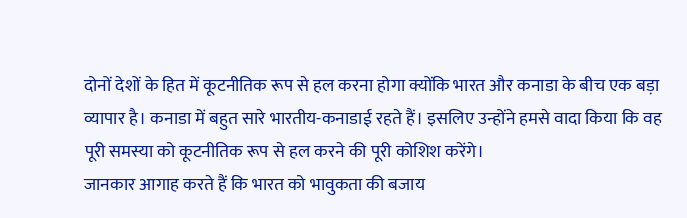दोनों देशों के हित में कूटनीतिक रूप से हल करना होगा क्योंकि भारत और कनाडा के बीच एक बड़ा व्यापार है। कनाडा में बहुत सारे भारतीय-कनाडाई रहते हैं। इसलिए उन्होंने हमसे वादा किया कि वह पूरी समस्या को कूटनीतिक रूप से हल करने की पूरी कोशिश करेंगे।
जानकार आगाह करते हैं कि भारत को भावुकता की बजाय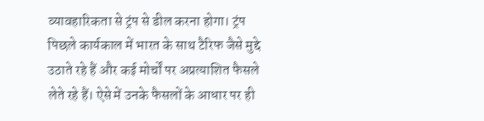व्यावहारिकता से ट्रंप से डील करना होगा। ट्रंप पिछले कार्यकाल में भारत के साथ टैरिफ जैसे मुद्दे उठाते रहे हैं और कई मोर्चों पर अप्रत्याशित फैसले लेते रहे हैं। ऐसे में उनके फैसलों के आधार पर ही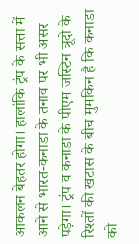आकलन बेहतर होगा। हालांकि ट्रंप के सत्ता में आने से भारत-कनाडा के तनाव पर भी असर पड़ेगा। ट्रंप व कनाडा के पीएम जस्टिन त्रूदो के रिश्तों की खटास के बीच मुमकिन है कि कनाडा को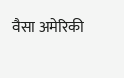वैसा अमेरिकी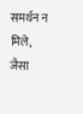समर्थन न मिले, जैसा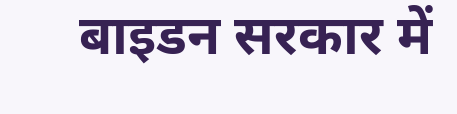बाइडन सरकार में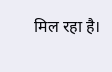मिल रहा है।